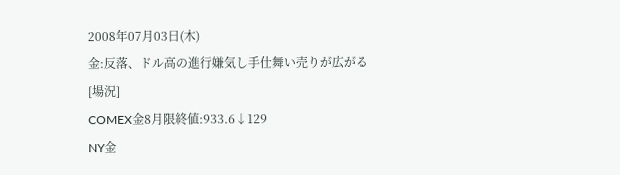2008年07月03日(木)
金:反落、ドル高の進行嫌気し手仕舞い売りが広がる
[場況]
COMEX金8月限終値:933.6↓129
NY金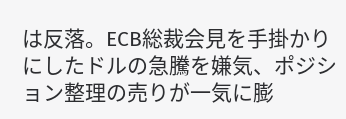は反落。ECB総裁会見を手掛かりにしたドルの急騰を嫌気、ポジション整理の売りが一気に膨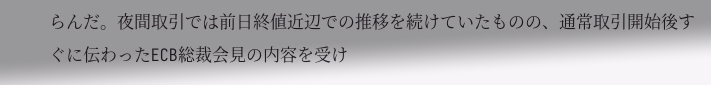らんだ。夜間取引では前日終値近辺での推移を続けていたものの、通常取引開始後すぐに伝わったECB総裁会見の内容を受け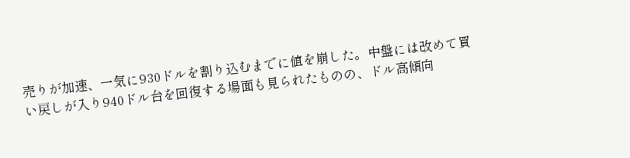売りが加速、一気に930ドルを割り込むまでに値を崩した。中盤には改めて買い戻しが入り940ドル台を回復する場面も見られたものの、ドル高傾向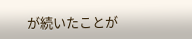が続いたことが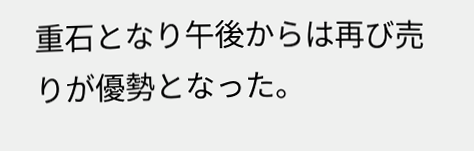重石となり午後からは再び売りが優勢となった。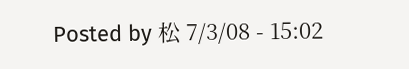Posted by 松 7/3/08 - 15:02